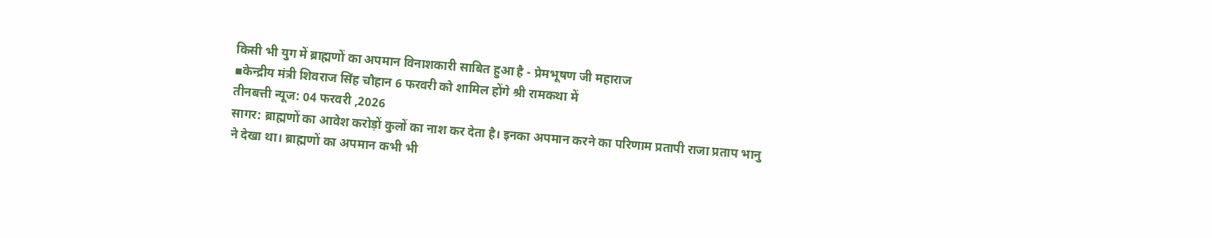किसी भी युग में ब्राह्मणों का अपमान विनाशकारी साबित हुआ है - प्रेमभूषण जी महाराज
▪केन्द्रीय मंत्री शिवराज सिंह चौहान 6 फरवरी को शामिल होंगे श्री रामकथा में
तीनबत्ती न्यूज: 04 फरवरी ,2026
सागर: ब्राह्मणों का आवेश करोड़ों कुलों का नाश कर देता है। इनका अपमान करने का परिणाम प्रतापी राजा प्रताप भानु ने देखा था। ब्राह्मणों का अपमान कभी भी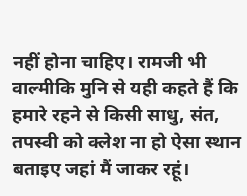नहीं होना चाहिए। रामजी भी वाल्मीकि मुनि से यही कहते हैं कि हमारे रहने से किसी साधु, संत, तपस्वी को क्लेश ना हो ऐसा स्थान बताइए जहां मैं जाकर रहूं।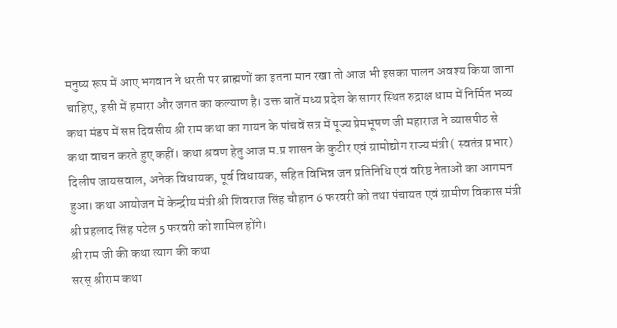मनुष्य रूप में आए भगवान ने धरती पर ब्राह्मणों का इतना मान रखा तो आज भी इसका पालन अवश्य किया जाना चाहिए, इसी में हमारा और जगत का कल्याण है। उक्त बातें मध्य प्रदेश के सागर स्थित रुद्राक्ष धाम में निर्मित भव्य कथा मंडप में सप्त दिवसीय श्री राम कथा का गायन के पांचवें सत्र में पूज्य प्रेमभूषण जी महाराज ने व्यासपीठ से कथा वाचन करते हुए कहीं। कथा श्रवण हेतु आज म.प्र शासन के कुटीर एवं ग्रामोद्योग राज्य मंत्री ( स्वतंत्र प्रभार) दिलीप जायसवाल, अनेक विधायक, पूर्व विधायक, सहित विभिन्न जन प्रतिनिधि एवं वरिष्ठ नेताओं का आगमन हुआ। कथा आयोजन में केन्द्रीय मंत्री श्री शिवराज सिंह चौहान 6 फरवरी को तथा पंचायत एवं ग्रामीण विकास मंत्री श्री प्रहलाद सिंह पटेल 5 फरवरी को शामिल होंगे।
श्री राम जी की कथा त्याग की कथा
सरस् श्रीराम कथा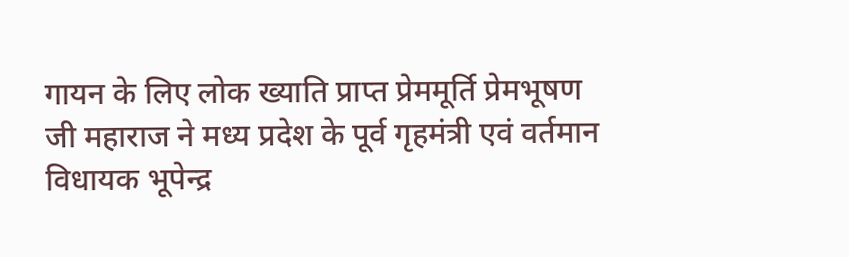गायन के लिए लोक ख्याति प्राप्त प्रेममूर्ति प्रेमभूषण जी महाराज ने मध्य प्रदेश के पूर्व गृहमंत्री एवं वर्तमान विधायक भूपेन्द्र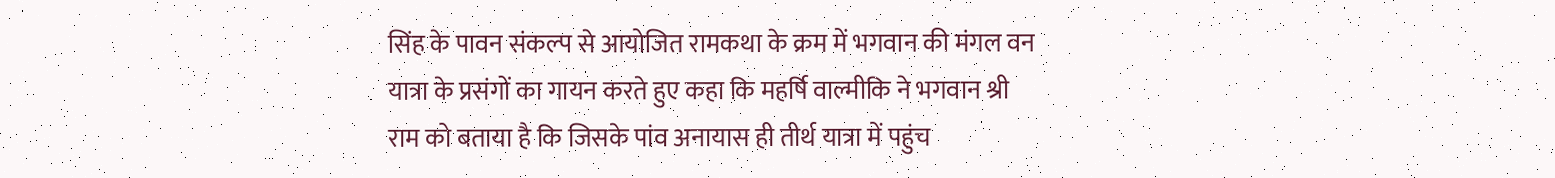सिंह के पावन संकल्प से आयोजित रामकथा के क्रम में भगवान की मंगल वन यात्रा के प्रसंगों का गायन करते हुए कहा कि महर्षि वाल्मीकि ने भगवान श्री राम को बताया है कि जिसके पांव अनायास ही तीर्थ यात्रा में पहुंच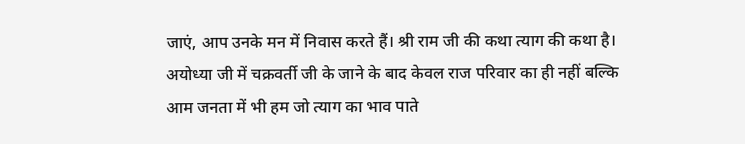जाएं, आप उनके मन में निवास करते हैं। श्री राम जी की कथा त्याग की कथा है। अयोध्या जी में चक्रवर्ती जी के जाने के बाद केवल राज परिवार का ही नहीं बल्कि आम जनता में भी हम जो त्याग का भाव पाते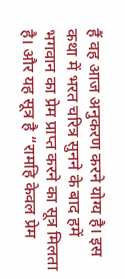हैं वह आज अनुकरण करने योग्य है। इस कथा में भरत चरित्र सुनने के बाद हमें भगवान का प्रेम प्राप्त करने का सूत्र मिलता है। और यह सूत्र है “रामहि केवल प्रेम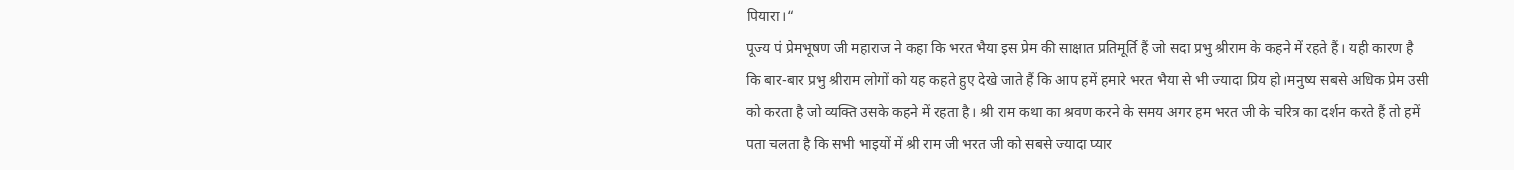पियारा।“
पूज्य पं प्रेमभूषण जी महाराज ने कहा कि भरत भैया इस प्रेम की साक्षात प्रतिमूर्ति हैं जो सदा प्रभु श्रीराम के कहने में रहते हैं। यही कारण है कि बार-बार प्रभु श्रीराम लोगों को यह कहते हुए देखे जाते हैं कि आप हमें हमारे भरत भैया से भी ज्यादा प्रिय हो।मनुष्य सबसे अधिक प्रेम उसी को करता है जो व्यक्ति उसके कहने में रहता है। श्री राम कथा का श्रवण करने के समय अगर हम भरत जी के चरित्र का दर्शन करते हैं तो हमें पता चलता है कि सभी भाइयों में श्री राम जी भरत जी को सबसे ज्यादा प्यार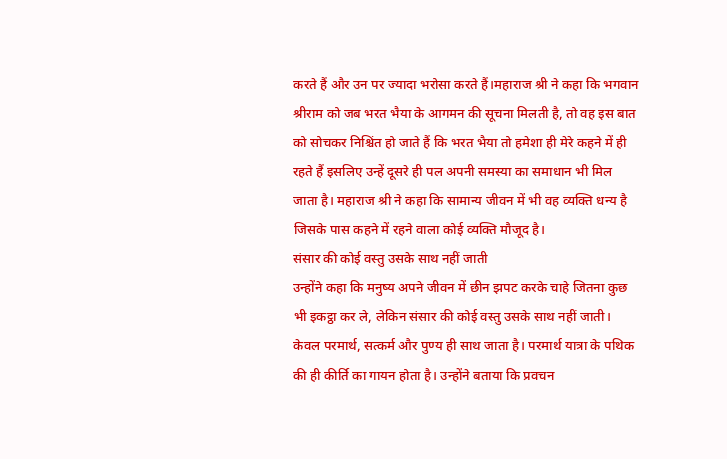करते हैं और उन पर ज्यादा भरोसा करते हैं।महाराज श्री ने कहा कि भगवान श्रीराम को जब भरत भैया के आगमन की सूचना मिलती है, तो वह इस बात को सोचकर निश्चिंत हो जाते हैं कि भरत भैया तो हमेशा ही मेरे कहने में ही रहते हैं इसलिए उन्हें दूसरे ही पल अपनी समस्या का समाधान भी मिल जाता है। महाराज श्री ने कहा कि सामान्य जीवन में भी वह व्यक्ति धन्य है जिसके पास कहने में रहने वाला कोई व्यक्ति मौजूद है।
संसार की कोई वस्तु उसके साथ नहीं जाती
उन्होंने कहा कि मनुष्य अपने जीवन में छीन झपट करके चाहे जितना कुछ भी इकट्ठा कर ले, लेकिन संसार की कोई वस्तु उसके साथ नहीं जाती। केवल परमार्थ, सत्कर्म और पुण्य ही साथ जाता है। परमार्थ यात्रा के पथिक की ही कीर्ति का गायन होता है। उन्होंने बताया कि प्रवचन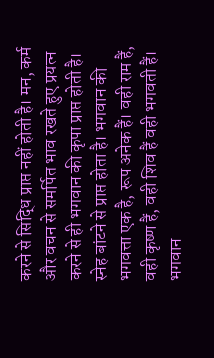करने से सिद्धि प्राप्त नहीं होती है। मन, कर्म और वचन से समर्पित भाव रखते हुए प्रयत्न करने से ही भगवान की कृपा प्राप्त होती है। स्नेह बांटने से प्राप्त होता है। भगवान की भगवत्ता एक है, रूप अनेक हैं। वही राम हैं, वही कृष्ण हैं, वही शिव हैं वही भगवती हैं। भगवान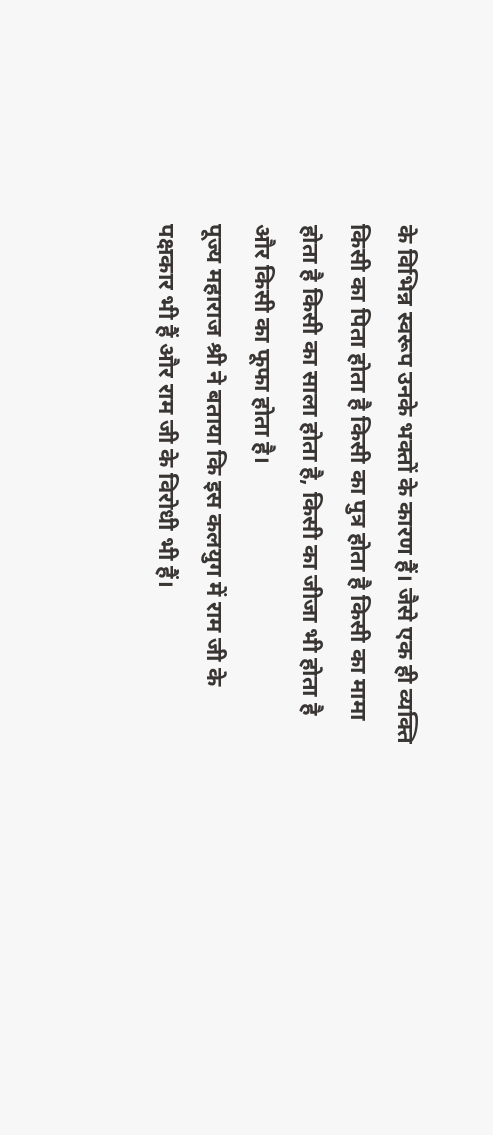के विभिन्न स्वरूप उनके भक्तों के कारण हैं। जैसे एक ही व्यक्ति किसी का पिता होता है किसी का पुत्र होता है किसी का मामा होता है किसी का साला होता है, किसी का जीजा भी होता है और किसी का फूफा होता है।
पूज्य महाराज श्री ने बताया कि इस कलयुग में राम जी के पक्षकार भी हैं और राम जी के विरोधी भी हैं।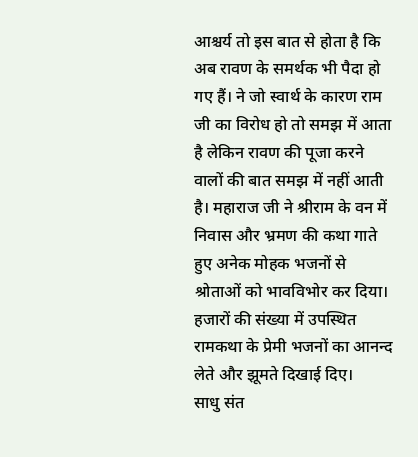आश्चर्य तो इस बात से होता है कि अब रावण के समर्थक भी पैदा हो गए हैं। ने जो स्वार्थ के कारण राम जी का विरोध हो तो समझ में आता है लेकिन रावण की पूजा करने वालों की बात समझ में नहीं आती है। महाराज जी ने श्रीराम के वन में निवास और भ्रमण की कथा गाते हुए अनेक मोहक भजनों से श्रोताओं को भावविभोर कर दिया। हजारों की संख्या में उपस्थित रामकथा के प्रेमी भजनों का आनन्द लेते और झूमते दिखाई दिए।
साधु संत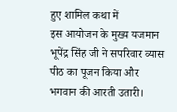हुए शामिल कथा में
इस आयोजन के मुख्य यजमान भूपेंद्र सिंह जी ने सपरिवार व्यास पीठ का पूजन किया और भगवान की आरती उतारी।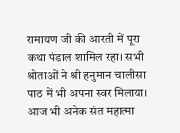रामायण जी की आरती में पूरा कथा पंडाल शामिल रहा। सभी श्रोताओं ने श्री हनुमान चालीसा पाठ में भी अपना स्वर मिलाया। आज भी अनेक संत महात्मा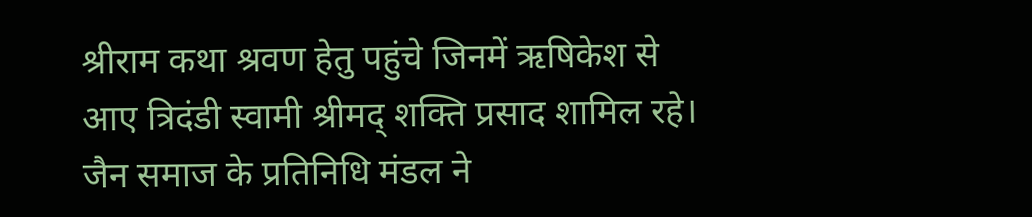श्रीराम कथा श्रवण हेतु पहुंचे जिनमें ऋषिकेश से आए त्रिदंडी स्वामी श्रीमद् शक्ति प्रसाद शामिल रहे। जैन समाज के प्रतिनिधि मंडल ने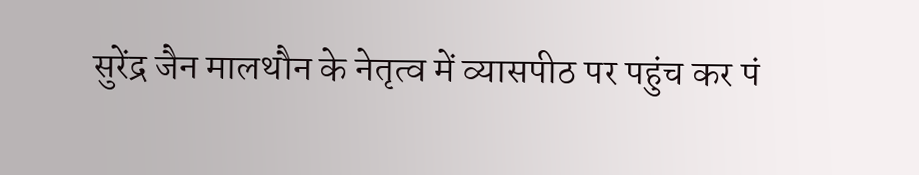सुरेंद्र जैन मालथौन के नेतृत्व में व्यासपीठ पर पहुंच कर पं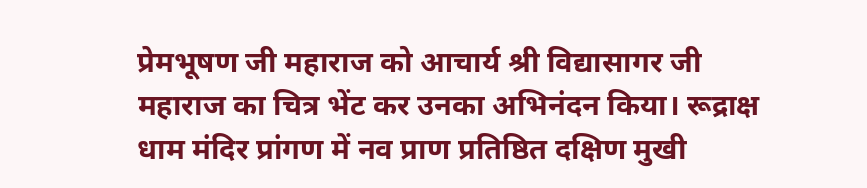प्रेमभूषण जी महाराज को आचार्य श्री विद्यासागर जी महाराज का चित्र भेंट कर उनका अभिनंदन किया। रूद्राक्ष धाम मंदिर प्रांगण में नव प्राण प्रतिष्ठित दक्षिण मुखी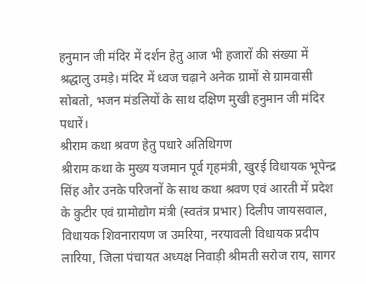हनुमान जी मंदिर में दर्शन हेतु आज भी हजारों की संख्या में श्रद्धालु उमड़े। मंदिर में ध्वज चढ़ाने अनेक ग्रामों से ग्रामवासी सोबतो, भजन मंडलियों के साथ दक्षिण मुखी हनुमान जी मंदिर पधारें।
श्रीराम कथा श्रवण हेतु पधारे अतिथिगण
श्रीराम कथा के मुख्य यजमान पूर्व गृहमंत्री, खुरई विधायक भूपेन्द्र सिंह और उनके परिजनों के साथ कथा श्रवण एवं आरती में प्रदेश के कुटीर एवं ग्रामोद्योग मंत्री (स्वतंत्र प्रभार) दिलीप जायसवाल, विधायक शिवनारायण ज उमरिया, नरयावली विधायक प्रदीप लारिया, जिला पंचायत अध्यक्ष निवाड़ी श्रीमती सरोज राय, सागर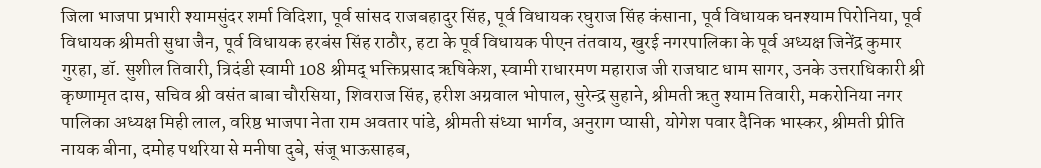जिला भाजपा प्रभारी श्यामसुंदर शर्मा विदिशा, पूर्व सांसद राजबहादुर सिंह, पूर्व विधायक रघुराज सिंह कंसाना, पूर्व विधायक घनश्याम पिरोनिया, पूर्व विधायक श्रीमती सुधा जैन, पूर्व विधायक हरबंस सिंह राठौर, हटा के पूर्व विधायक पीएन तंतवाय, खुरई नगरपालिका के पूर्व अध्यक्ष जिनेंद्र कुमार गुरहा, डॉ. सुशील तिवारी, त्रिदंडी स्वामी 108 श्रीमद् भक्तिप्रसाद ऋषिकेश, स्वामी राधारमण महाराज जी राजघाट धाम सागर, उनके उत्तराधिकारी श्री कृष्णामृत दास, सचिव श्री वसंत बाबा चौरसिया, शिवराज सिंह, हरीश अग्रवाल भोपाल, सुरेन्द्र सुहाने, श्रीमती ऋतु श्याम तिवारी, मकरोनिया नगर पालिका अध्यक्ष मिही लाल, वरिष्ठ भाजपा नेता राम अवतार पांडे, श्रीमती संध्या भार्गव, अनुराग प्यासी, योगेश पवार दैनिक भास्कर, श्रीमती प्रीति नायक बीना, दमोह पथरिया से मनीषा दुबे, संजू भाऊसाहब,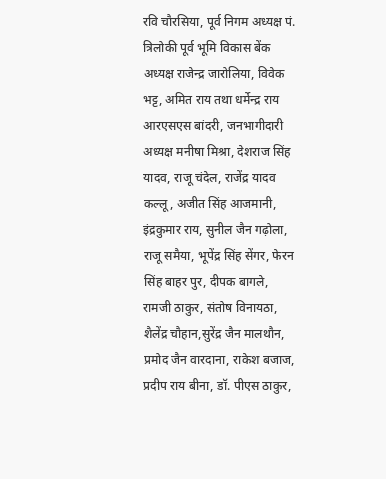रवि चौरसिया, पूर्व निगम अध्यक्ष पं. त्रिलोकी पूर्व भूमि विकास बेंक अध्यक्ष राजेन्द्र जारोलिया, विवेक भट्ट, अमित राय तथा धर्मेन्द्र राय आरएसएस बांदरी, जनभागीदारी अध्यक्ष मनीषा मिश्रा, देशराज सिंह यादव, राजू चंदेल, राजेंद्र यादव कल्लू, अजीत सिंह आजमानी, इंद्रकुमार राय, सुनील जैन गढ़ोला, राजू समैया, भूपेंद्र सिंह सेंगर, फेरन सिंह बाहर पुर, दीपक बागले, रामजी ठाकुर, संतोष विनायठा, शैलेंद्र चौहान,सुरेंद्र जैन मालथौन, प्रमोद जैन वारदाना, राकेश बजाज, प्रदीप राय बीना, डॉ. पीएस ठाकुर,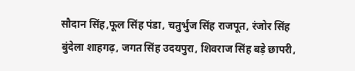सौदान सिंह,फूल सिंह पंडा, चतुर्भुज सिंह राजपूत, रंजोर सिंह बुंदेला शाहगढ़, जगत सिंह उदयपुरा, शिवराज सिंह बड़े छापरी,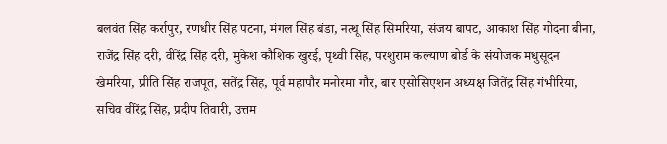बलवंत सिंह कर्रापुर, रणधीर सिंह पटना, मंगल सिंह बंडा, नत्थू सिंह सिमरिया, संजय बापट, आकाश सिंह गोदना बीना, राजेंद्र सिंह दरी, वीरेंद्र सिंह दरी, मुकेश कौशिक खुरई, पृथ्वी सिंह, परशुराम कल्याण बोर्ड के संयोजक मधुसूदन खेमरिया, प्रीति सिंह राजपूत, सतेंद्र सिंह, पूर्व महापौर मनोरमा गौर, बार एसोसिएशन अध्यक्ष जितेंद्र सिंह गंभीरिया, सचिव वीरेंद्र सिंह, प्रदीप तिवारी, उत्तम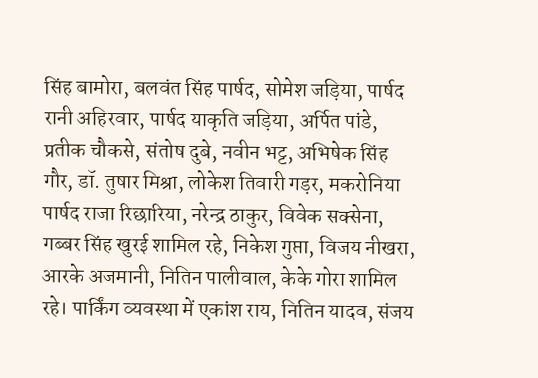सिंह बामोरा, बलवंत सिंह पार्षद, सोमेश जड़िया, पार्षद रानी अहिरवार, पार्षद याकृति जड़िया, अर्पित पांडे, प्रतीक चौकसे, संतोष दुबे, नवीन भट्ट, अभिषेक सिंह गौर, डॉ. तुषार मिश्रा, लोकेश तिवारी गड़र, मकरोनिया पार्षद राजा रिछारिया, नरेन्द्र ठाकुर, विवेक सक्सेना, गब्बर सिंह खुरई शामिल रहे, निकेश गुप्ता, विजय नीखरा, आरके अजमानी, नितिन पालीवाल, केके गोरा शामिल रहे। पार्किंग व्यवस्था में एकांश राय, नितिन यादव, संजय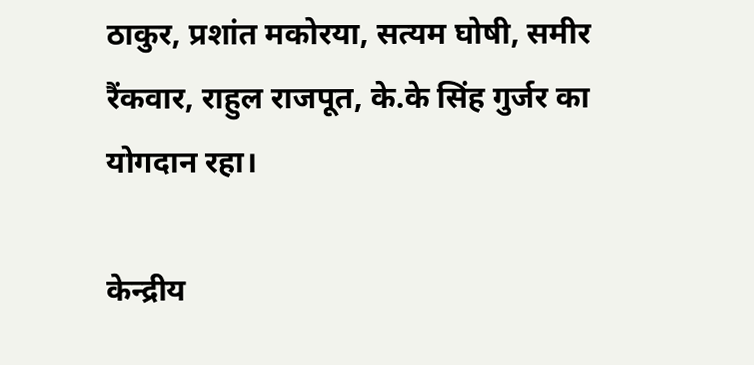ठाकुर, प्रशांत मकोरया, सत्यम घोषी, समीर रैंकवार, राहुल राजपूत, के.के सिंह गुर्जर का योगदान रहा।

केन्द्रीय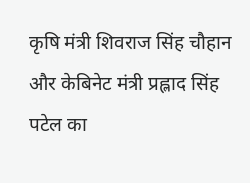कृषि मंत्री शिवराज सिंह चौहान और केबिनेट मंत्री प्रह्लाद सिंह पटेल का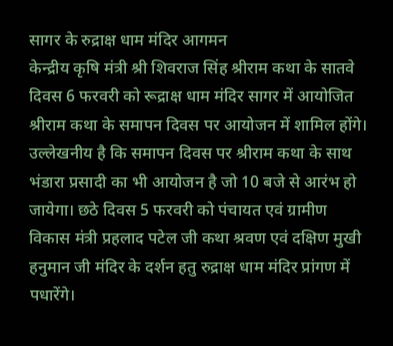सागर के रुद्राक्ष धाम मंदिर आगमन
केन्द्रीय कृषि मंत्री श्री शिवराज सिंह श्रीराम कथा के सातवे दिवस 6 फरवरी को रूद्राक्ष धाम मंदिर सागर में आयोजित श्रीराम कथा के समापन दिवस पर आयोजन में शामिल होंगे। उल्लेखनीय है कि समापन दिवस पर श्रीराम कथा के साथ भंडारा प्रसादी का भी आयोजन है जो 10 बजे से आरंभ हो जायेगा। छठे दिवस 5 फरवरी को पंचायत एवं ग्रामीण विकास मंत्री प्रहलाद पटेल जी कथा श्रवण एवं दक्षिण मुखी हनुमान जी मंदिर के दर्शन हतु रुद्राक्ष धाम मंदिर प्रांगण में पधारेंगे।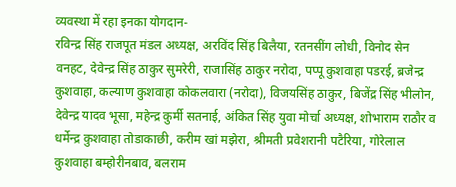व्यवस्था में रहा इनका योगदान-
रविन्द्र सिंह राजपूत मंडल अध्यक्ष, अरविंद सिंह बिलैया, रतनसींग लोधी, विनोद सेन वनहट, देवेन्द्र सिंह ठाकुर सुमरेरी, राजासिंह ठाकुर नरोदा, पप्पू कुशवाहा पडरई, ब्रजेन्द्र कुशवाहा, कल्याण कुशवाहा कोकलवारा (नरोदा), विजयसिंह ठाकुर, बिजेंद्र सिंह भीलोन, देवेन्द्र यादव भूसा, महेन्द्र कुर्मी सतनाई, अंकित सिंह युवा मोर्चा अध्यक्ष, शोभाराम राठौर व धर्मेन्द्र कुशवाहा तोडाकाछी, करीम खां मझेरा, श्रीमती प्रवेशरानी पटैरिया, गोरेलाल कुशवाहा बम्होरीनबाव, बलराम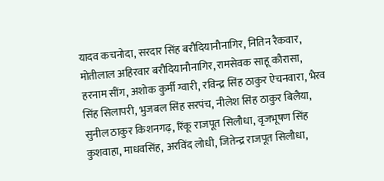यादव कचनोदा, सरदार सिंह बरौदियानौनागिर, नितिन रैकवार, मोतीलाल अहिरवार बरौदियानौनागिर, रामसेवक साहू कौरासा, हरनाम सींग, अशोक कुर्मी ग्वारी, रविन्द्र सिंह ठाकुर ऐचनवारा, भैरव सिंह सिलापरी, भुजबल सिंह सरपंच, नीलेश सिंह ठाकुर बिलैया, सुनील ठाकुर किशनगढ़, रिंकू राजपूत सिलौधा, वृजभूषण सिंह कुशवाहा, माधवसिंह, अरविंद लोधी, जितेन्द्र राजपूत सिलौधा,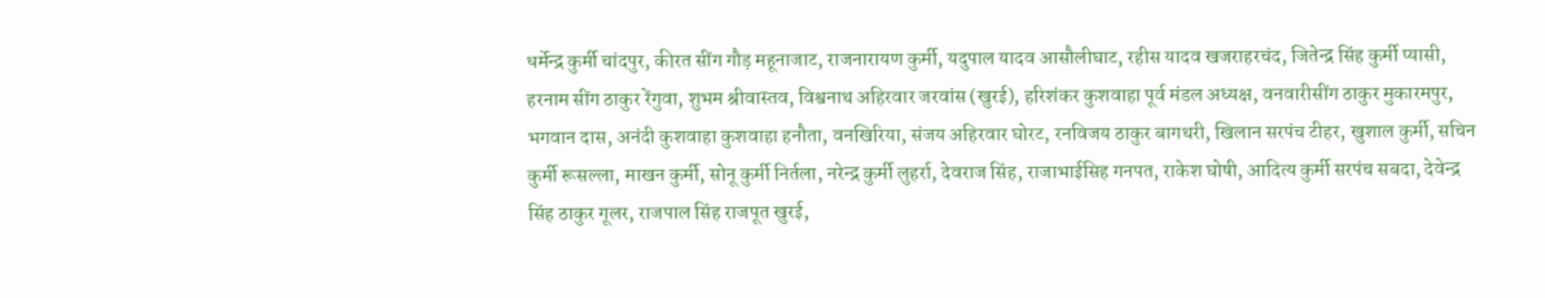धर्मेन्द्र कुर्मी चांदपुर, कीरत सींग गौड़ महूनाजाट, राजनारायण कुर्मी, यदुपाल यादव आसौलीघाट, रहीस यादव खजराहरचंद, जितेन्द्र सिंह कुर्मी प्यासी, हरनाम सींग ठाकुर रेंगुवा, शुभम श्रीवास्तव, विश्वनाथ अहिरवार जरवांस (खुरई), हरिशंकर कुशवाहा पूर्व मंडल अध्यक्ष, वनवारीसींग ठाकुर मुकारमपुर, भगवान दास, अनंदी कुशवाहा कुशवाहा हनौता, वनखिरिया, संजय अहिरवार घोरट, रनविजय ठाकुर बागथरी, खिलान सरपंच टीहर, खुशाल कुर्मी, सचिन कुर्मी रूसल्ला, माखन कुर्मी, सोनू कुर्मी निर्तला, नरेन्द्र कुर्मी लुहर्रा, देवराज सिंह, राजाभाईसिह गनपत, राकेश घोषी, आदित्य कुर्मी सरपंच सबदा, देवेन्द्र सिंह ठाकुर गूलर, राजपाल सिंह राजपूत खुरई,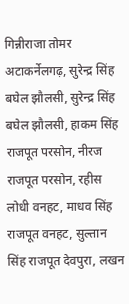गिन्नीराजा तोमर अटाकर्नेलगढ़, सुरेन्द्र सिंह बघेल झौलसी, सुरेन्द्र सिंह बघेल झौलसी, हाकम सिंह राजपूत परसोन, नीरज राजपूत परसोन, रहीस लोधी वनहट, माधव सिंह राजपूत वनहट, सुल्तान सिंह राजपूत देवपुरा, लखन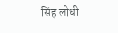सिंह लोधी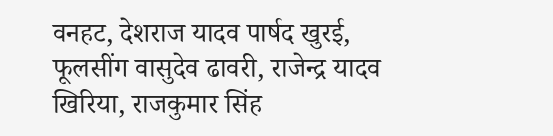वनहट, देशराज यादव पार्षद खुरई, फूलसींग वासुदेव ढावरी, राजेन्द्र यादव खिरिया, राजकुमार सिंह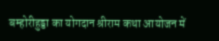बम्होरीहुड्डा का योगदान श्रीराम कथा आयोजन में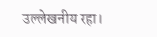उल्लेखनीय रहा।